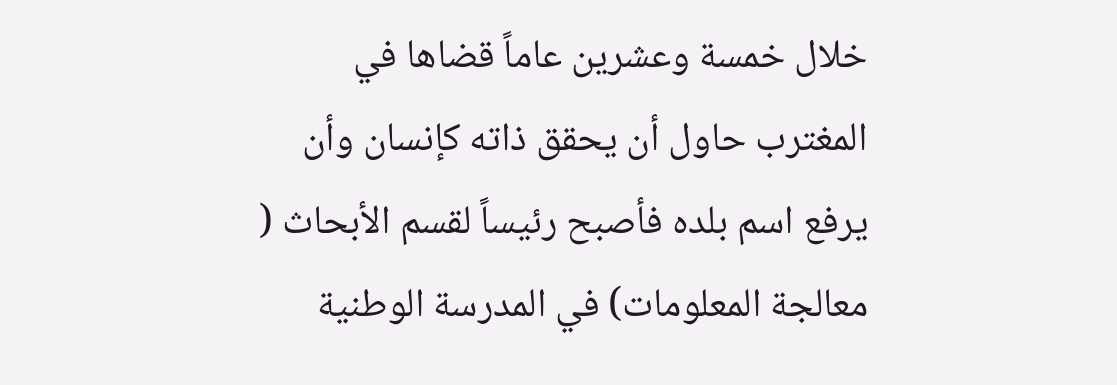خلال خمسة وعشرين عاماً قضاها في المغترب حاول أن يحقق ذاته كإنسان وأن يرفع اسم بلده فأصبح رئيساً لقسم الأبحاث ( معالجة المعلومات) في المدرسة الوطنية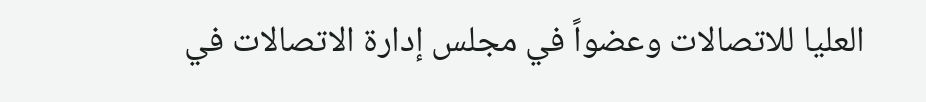العليا للاتصالات وعضواً في مجلس إدارة الاتصالات في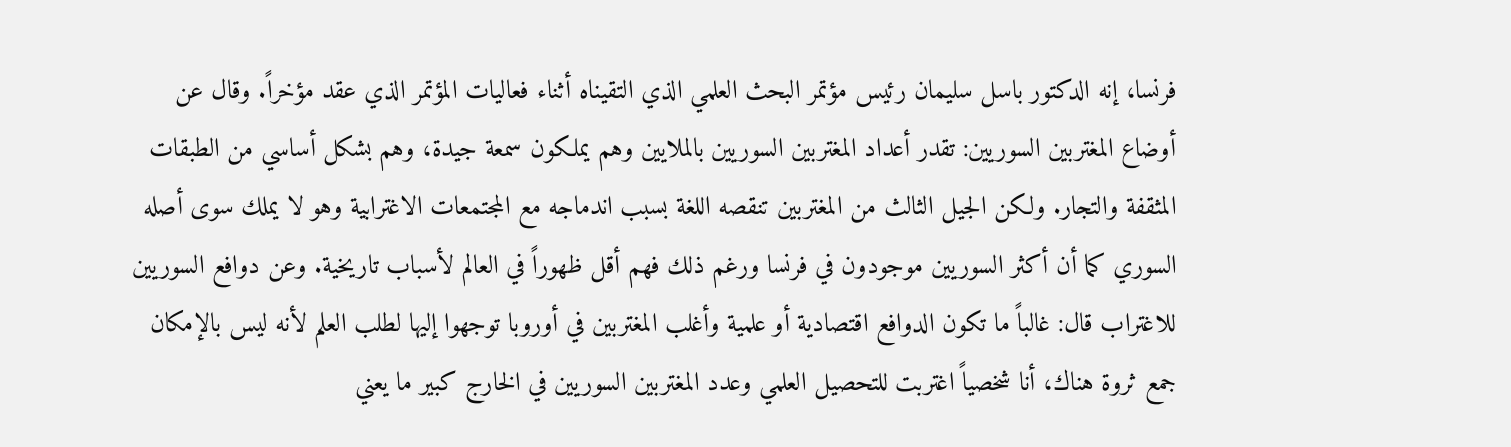فرنسا، إنه الدكتور باسل سليمان رئيس مؤتمر البحث العلمي الذي التقيناه أثناء فعاليات المؤتمر الذي عقد مؤخراً. وقال عن أوضاع المغتربين السوريين: تقدر أعداد المغتربين السوريين بالملايين وهم يملكون سمعة جيدة، وهم بشكل أساسي من الطبقات المثقفة والتجار. ولكن الجيل الثالث من المغتربين تنقصه اللغة بسبب اندماجه مع المجتمعات الاغترابية وهو لا يملك سوى أصله السوري كما أن أكثر السوريين موجودون في فرنسا ورغم ذلك فهم أقل ظهوراً في العالم لأسباب تاريخية. وعن دوافع السوريين للاغتراب قال: غالباً ما تكون الدوافع اقتصادية أو علمية وأغلب المغتربين في أوروبا توجهوا إليها لطلب العلم لأنه ليس بالإمكان جمع ثروة هناك، أنا شخصياً اغتربت للتحصيل العلمي وعدد المغتربين السوريين في الخارج كبير ما يعني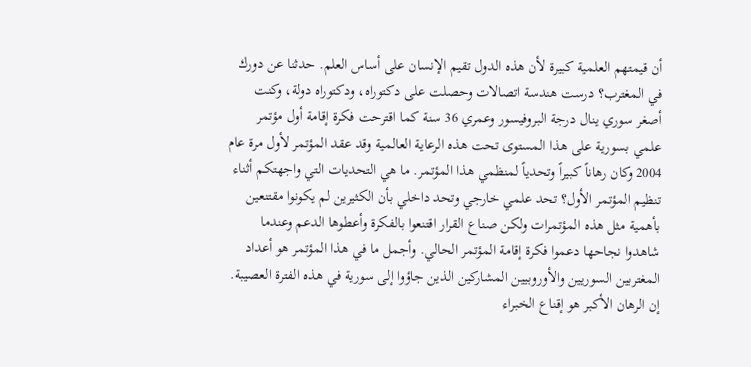أن قيمتهم العلمية كبيرة لأن هذه الدول تقيم الإنسان على أساس العلم. حدثنا عن دورك في المغترب؟ درست هندسة اتصالات وحصلت على دكتوراه، ودكتوراه دولة، وكنت أصغر سوري ينال درجة البروفيسور وعمري 36 سنة كما اقترحت فكرة إقامة أول مؤتمر علمي بسورية على هذا المستوى تحت هذه الرعاية العالمية وقد عقد المؤتمر لأول مرة عام 2004 وكان رهاناً كبيراً وتحدياً لمنظمي هذا المؤتمر. ما هي التحديات التي واجهتكم أثناء تنظيم المؤتمر الأول؟ تحد علمي خارجي وتحد داخلي بأن الكثيرين لم يكونوا مقتنعين بأهمية مثل هذه المؤتمرات ولكن صناع القرار اقتنعوا بالفكرة وأعطوها الدعم وعندما شاهدوا نجاحها دعموا فكرة إقامة المؤتمر الحالي. وأجمل ما في هذا المؤتمر هو أعداد المغتربين السوريين والأوروبيين المشاركين الذين جاؤوا إلى سورية في هذه الفترة العصيبة. إن الرهان الأكبر هو إقناع الخبراء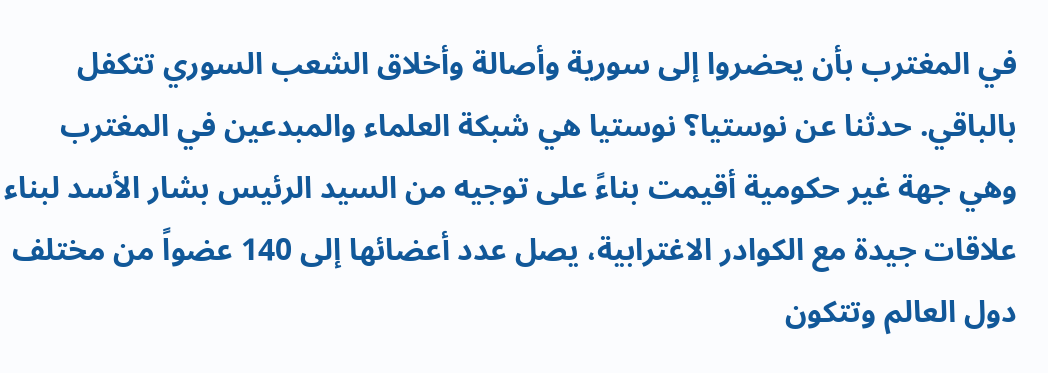في المغترب بأن يحضروا إلى سورية وأصالة وأخلاق الشعب السوري تتكفل بالباقي. حدثنا عن نوستيا؟ نوستيا هي شبكة العلماء والمبدعين في المغترب وهي جهة غير حكومية أقيمت بناءً على توجيه من السيد الرئيس بشار الأسد لبناء علاقات جيدة مع الكوادر الاغترابية، يصل عدد أعضائها إلى 140 عضواً من مختلف دول العالم وتتكون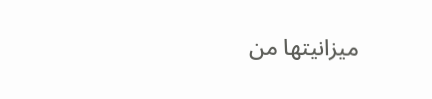ميزانيتها من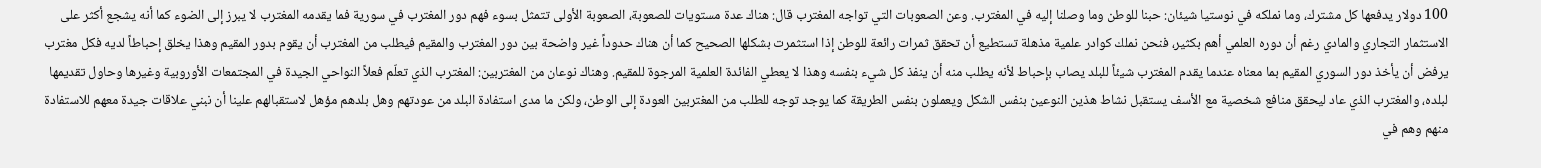100 دولار يدفعها كل مشترك، وما نملكه في نوستيا شيئان: حبنا للوطن وما وصلنا إليه في المغترب. وعن الصعوبات التي تواجه المغترب قال: هناك عدة مستويات للصعوبة، الصعوبة الأولى تتمثل بسوء فهم دور المغترب في سورية فما يقدمه المغترب لا يبرز إلى الضوء كما أنه يشجع أكثر على الاستثمار التجاري والمادي رغم أن دوره العلمي أهم بكثير، فنحن نملك كوادر علمية مذهلة تستطيع أن تحقق ثمرات رائعة للوطن إذا استثمرت بشكلها الصحيح كما أن هناك حدوداً غير واضحة بين دور المغترب والمقيم فيطلب من المغترب أن يقوم بدور المقيم وهذا يخلق إحباطاً لديه فكل مغترب يرفض أن يأخذ دور السوري المقيم بما معناه عندما يقدم المغترب شيئاً للبلد يصاب بإحباط لأنه يطلب منه أن ينفذ كل شيء بنفسه وهذا لا يعطي الفائدة العلمية المرجوة للمقيم. وهناك نوعان من المغتربين: المغترب الذي تعلّم فعلاً النواحي الجيدة في المجتمعات الأوروبية وغيرها وحاول تقديمها لبلده، والمغترب الذي عاد ليحقق منافع شخصية مع الأسف يستقبل نشاط هذين النوعين بنفس الشكل ويعملون بنفس الطريقة كما يوجد توجه للطلب من المغتربين العودة إلى الوطن، ولكن ما مدى استفادة البلد من عودتهم وهل بلدهم مؤهل لاستقبالهم علينا أن نبني علاقات جيدة معهم للاستفادة منهم وهم في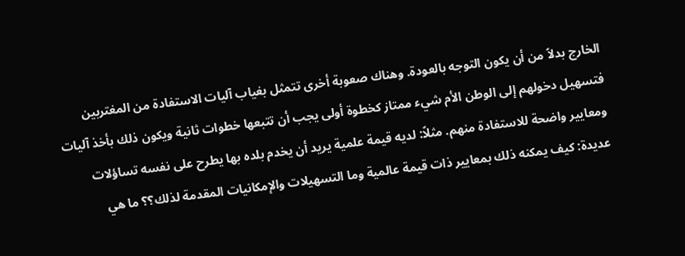الخارج بدلاً من أن يكون التوجه بالعودة. وهناك صعوبة أخرى تتمثل بغياب آليات الاستفادة من المغتربين فتسهيل دخولهم إلى الوطن الأم شيء ممتاز كخطوة أولى يجب أن تتبعها خطوات ثانية ويكون ذلك بأخذ آليات ومعايير واضحة للاستفادة منهم. مثلاً: لديه قيمة علمية يريد أن يخدم بلده بها يطرح على نفسه تساؤلات عديدة: كيف يمكنه ذلك بمعايير ذات قيمة عالمية وما التسهيلات والإمكانيات المقدمة لذلك؟؟ ما هي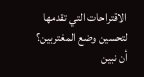الاقتراحات التي تقدمها لتحسين وضع المغتربين؟ أن نبين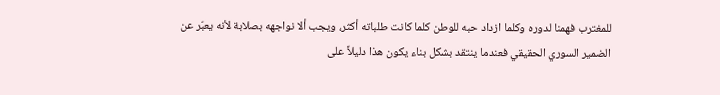للمغترب فهمنا لدوره وكلما ازداد حبه للوطن كلما كانت طلباته أكثر، ويجب ألا نواجهه بصلابة لأنه يعبّر عن الضمير السوري الحقيقي فعندما ينتقد بشكل بناء يكون هذا دليلاً على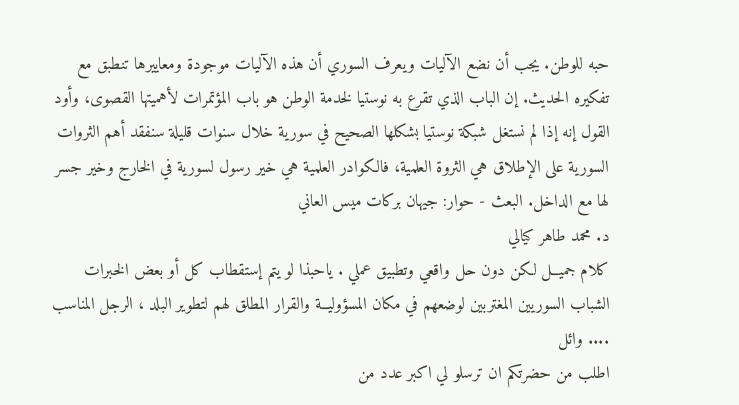حبه للوطن. يجب أن نضع الآليات ويعرف السوري أن هذه الآليات موجودة ومعاييرها تنطبق مع تفكيره الحديث. إن الباب الذي تقرع به نوستيا لخدمة الوطن هو باب المؤتمرات لأهميتها القصوى، وأود القول إنه إذا لم نستغل شبكة نوستيا بشكلها الصحيح في سورية خلال سنوات قليلة سنفقد أهم الثروات السورية على الإطلاق هي الثروة العلمية، فالكوادر العلمية هي خير رسول لسورية في الخارج وخير جسر لها مع الداخل. البعث - حوار: جيهان بركات ميس العاني
د. محمد طاهر كيالي
كلام جميــل لكن دون حل واقعي وتطبيق عملي . ياحبذا لو يتم إستقطاب كل أو بعض الخبرات الشباب السوريين المغتربين لوضعهم في مكان المسؤوليــة والقرار المطلق لهم لتطوير البلد ، الرجل المناسب .... وائل
اطلب من حضرتكم ان ترسلو لي اكبر عدد من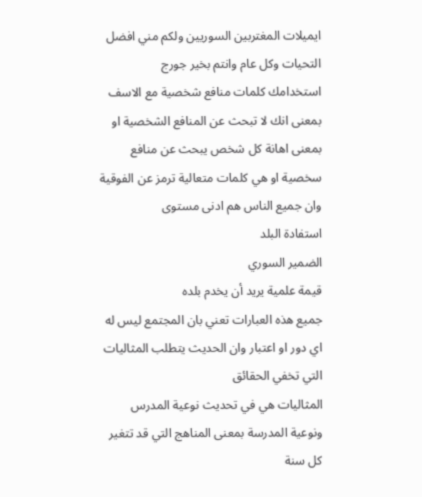ايميلات المغتربين السوريين ولكم مني افضل التحيات وكل عام وانتم بخير جورج
استخدامك كلمات منافع شخصية مع الاسف بمعنى انك لا تبحث عن المنافع الشخصية او بمعنى اهانة كل شخص يبحث عن منافع سخصية او هي كلمات متعالية ترمز عن الفوقية وان جميع الناس هم ادنى مستوى
استفادة البلد
الضمير السوري
قيمة علمية يريد أن يخدم بلده
جميع هذه العبارات تعني بان المجتمع ليس له اي دور او اعتبار وان الحديث يتطلب المثاليات التي تخفي الحقائق
المثاليات هي في تحديث نوعية المدرس ونوعية المدرسة بمعنى المناهج التي قد تتغير كل سنة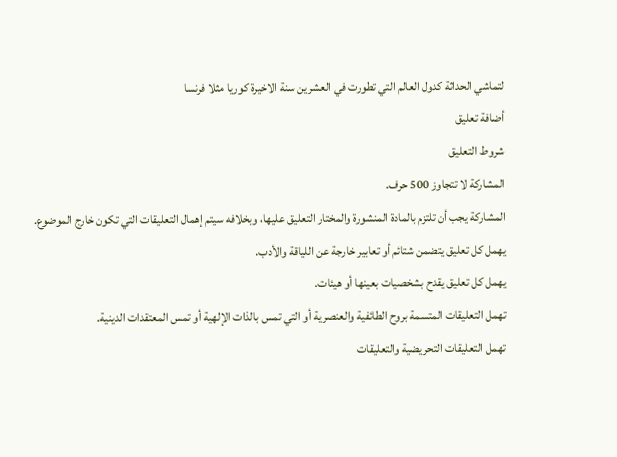لتماشي الحداثة كدول العالم التي تطورت في العشرين سنة الاخيرة كوريا مثلا فرنسا
أضافة تعليق
شروط التعليق
المشاركة لا تتجاوز 500 حرف.
المشاركة يجب أن تلتزم بالمادة المنشورة والمختار التعليق عليها، وبخلافه سيتم إهمال التعليقات التي تكون خارج الموضوع.
يهمل كل تعليق يتضمن شتائم أو تعابير خارجة عن اللياقة والأدب.
يهمل كل تعليق يقدح بشخصيات بعينها أو هيئات.
تهمل التعليقات المتسمة بروح الطائفية والعنصرية أو التي تمس بالذات الإلهية أو تمس المعتقدات الدينية.
تهمل التعليقات التحريضية والتعليقات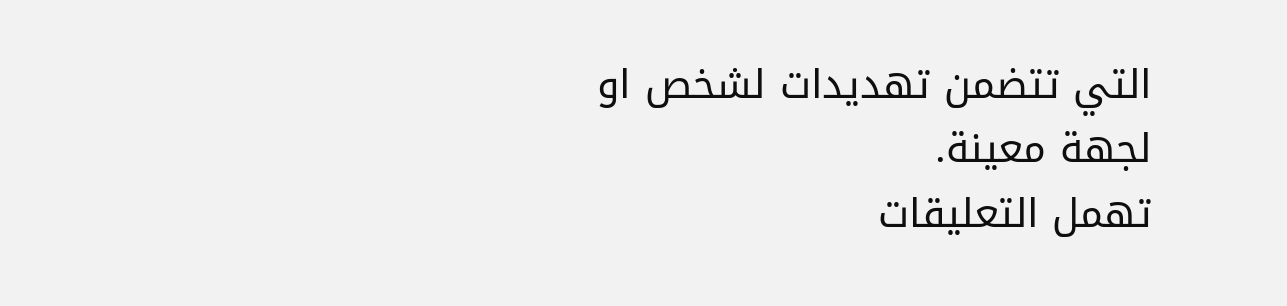التي تتضمن تهديدات لشخص او لجهة معينة.
تهمل التعليقات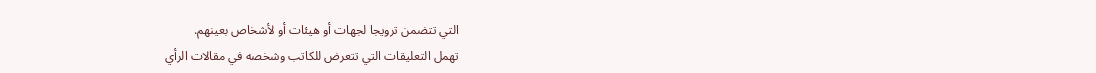التي تتضمن ترويجا لجهات أو هيئات أو لأشخاص بعينهم.
تهمل التعليقات التي تتعرض للكاتب وشخصه في مقالات الرأي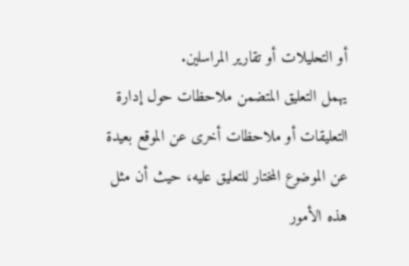أو التحليلات أو تقارير المراسلين.
يهمل التعليق المتضمن ملاحظات حول إدارة التعليقات أو ملاحظات أخرى عن الموقع بعيدة عن الموضوع المختار للتعليق عليه، حيث أن مثل هذه الأمور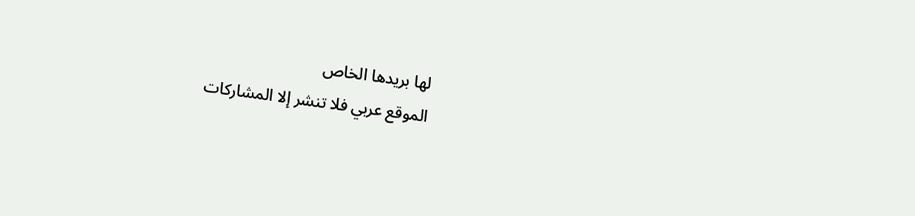لها بريدها الخاص
الموقع عربي فلا تنشر إلا المشاركات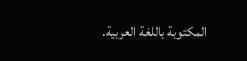المكتوبة باللغة العربية.